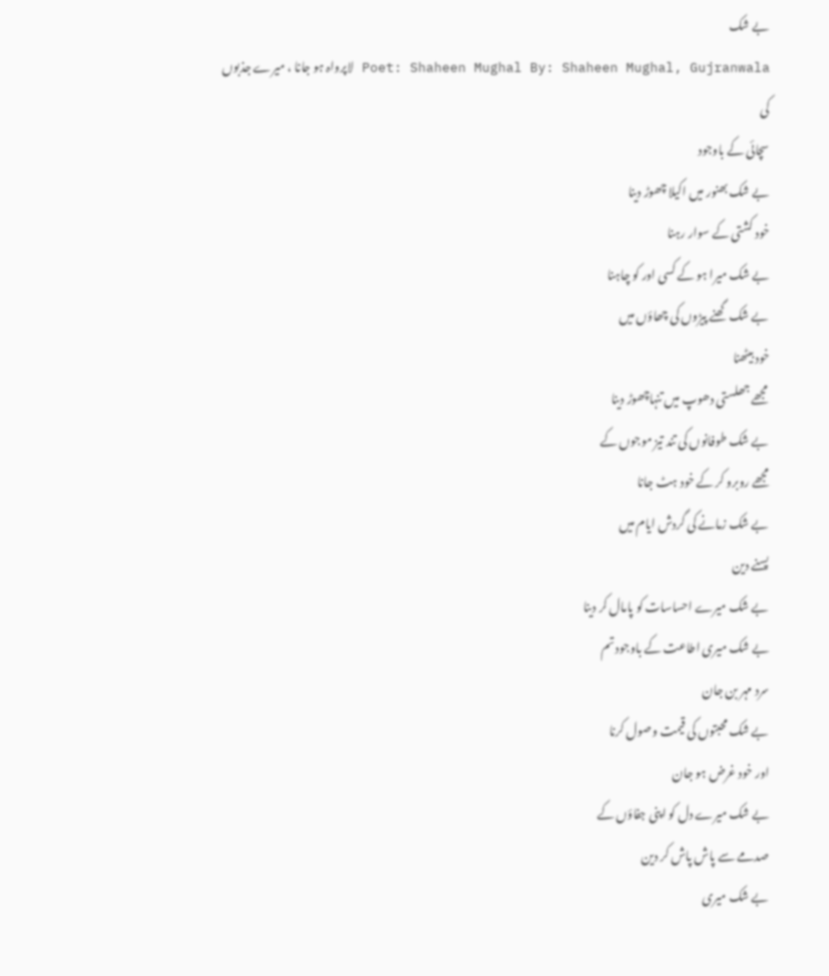بے شک
Poet: Shaheen Mughal By: Shaheen Mughal, Gujranwala لاپرواہ ہو جانا ، میرے جذبوں کی
سچائی کے باوجود
بے شک بھنور میں اکیلا چھوڑ دینا
خود کشتی کے سوار رہنا
بے شک میرا ہو کے کسی اور کو چاہنا
بے شک گھنے پیڑوں کی چھاؤں میں
خود بیٹھنا
مجھے جھلستی دھوپ میں تنہاچھوڑ دینا
بے شک طوفانوں کی تند تیز موجوں کے
مجھے روبرو کر کے خود ہٹ جانا
بے شک زمانے کی گردش ایام میں
پسنے دین
بے شک میرے احساسات کو پامال کر دینا
بے شک میری اطاعت کے باوجود تم
سرد مہر بن جان
بے شک محبتوں کی قیمت وصول کرنا
اور خود غرض ہو جان
بے شک میرے دل کو اپنی جفاؤں کے
صدمے سے پاش پاش کر دین
بے شک میری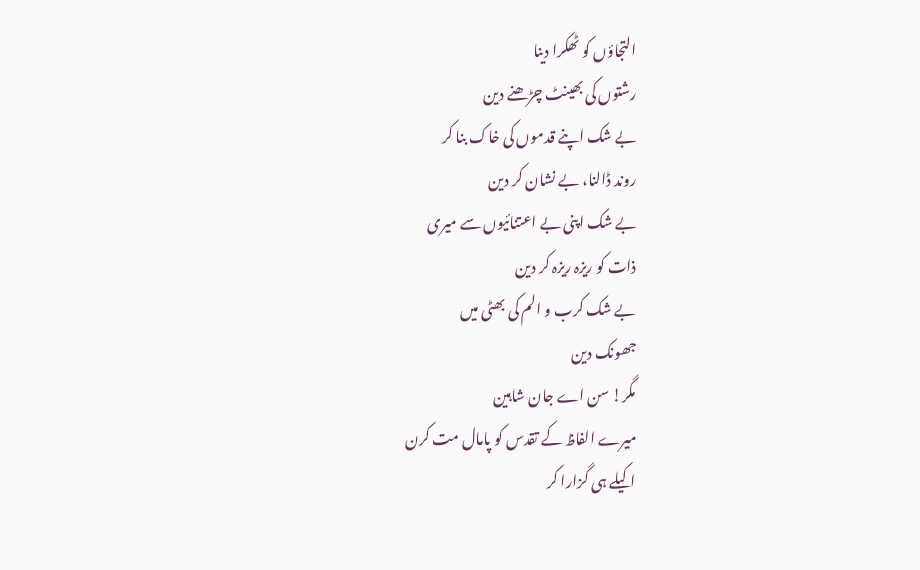التجاؤں کو ٹھکرا دینا
رشتوں کی بھینٹ چڑھنے دین
بے شک اپنے قدموں کی خاک بنا کر
روند ڈالنا، بے نشان کر دین
بے شک اپنی بے اعتنائیوں سے میری
ذات کو ریزہ ریزہ کر دین
بے شک کرب و الم کی بھٹی میں
جھونک دین
مگر! سن اے جان شاہین
میرے الفاظ کے تقدس کو پامال مت کرن
اکیلے ہی گزارا کر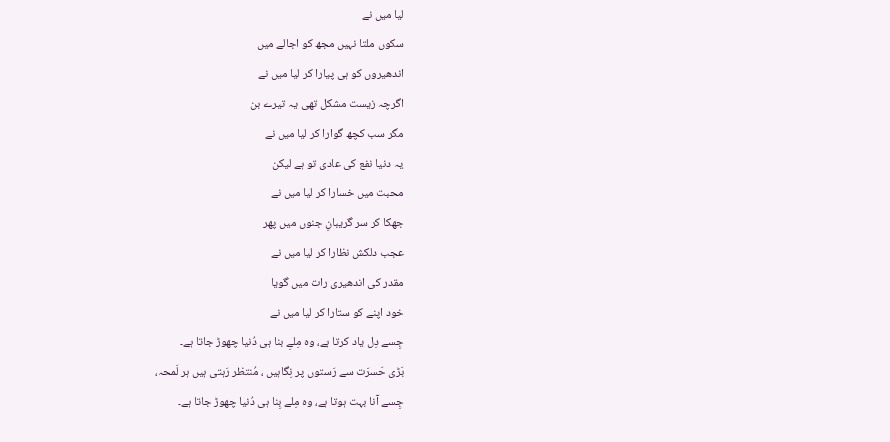لیا میں نے
سکوں ملتا نہیں مجھ کو اجالے میں
اندھیروں کو ہی پیارا کر لیا میں نے
اگرچہ زیست مشکل تھی یہ تیرے بن
مگر سب کچھ گوارا کر لیا میں نے
یہ دنیا نفع کی عادی تو ہے لیکن
محبت میں خسارا کر لیا میں نے
جھکا کر سر گریبانِ جنوں میں پھر
عجب دلکش نظارا کر لیا میں نے
مقدر کی اندھیری رات میں گویا
خود اپنے کو ستارا کر لیا میں نے
جِسے دِل یاد کرتا ہے، وہ مِلےِ بنا ہی دُنیا چھوڑ جاتا ہے۔
بَڑی حَسرَت سے رَستوں پر نِگاہیں ، مُنتظر رَہتی ہیں ہر لَمحہ،
جِسے آنا بہت ہوتا ہے، وہ مِلے بِنا ہی دُنیا چھوڑ جاتا ہے۔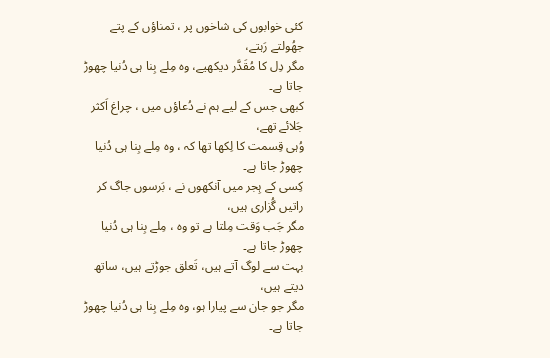کئی خوابوں کی شاخوں پر ، تمناؤں کے پتے جھُولتے رَہتے،
مگر دِل کا مُقَدَّر دیکھیے، وہ مِلے بِنا ہی دُنیا چھوڑ جاتا ہے۔
کبھی جس کے لیے ہم نے دُعاؤں میں ، چراغ اَکثر جَلائے تھے،
وُہی قِسمت کا لِکھا تھا کہ ، وہ مِلے بِنا ہی دُنیا چھوڑ جاتا ہے۔
کِسی کے ہِجر میں آنکھوں نے ، بَرسوں جاگ کر راتیں گُزاری ہیں،
مگر جَب وَقت مِلتا ہے تو وہ ، مِلے بِنا ہی دُنیا چھوڑ جاتا ہے۔
بہت سے لوگ آتے ہیں، تَعلق جوڑتے ہیں، ساتھ دیتے ہیں،
مگر جو جان سے پیارا ہو، وہ مِلے بِنا ہی دُنیا چھوڑ جاتا ہے۔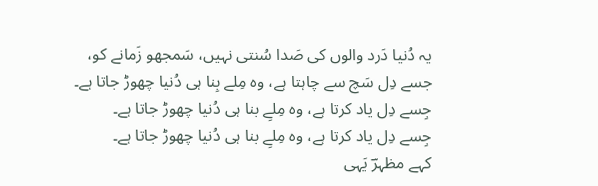یہ دُنیا دَرد والوں کی صَدا سُنتی نہیں، سَمجھو زَمانے کو،
جسے دِل سَچ سے چاہتا ہے، وہ مِلے بِنا ہی دُنیا چھوڑ جاتا ہے۔
جِسے دِل یاد کرتا ہے، وہ مِلےِ بنا ہی دُنیا چھوڑ جاتا ہے۔
جِسے دِل یاد کرتا ہے، وہ مِلےِ بنا ہی دُنیا چھوڑ جاتا ہے۔
کہے مظہرؔ یَہی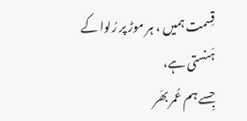قِسمت ہمیں ، ہر موڑ پر رُلوا کے ہَنستی ہے،
جِسے ہم عُمر بھَر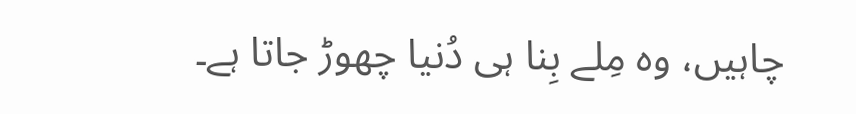چاہیں، وہ مِلے بِنا ہی دُنیا چھوڑ جاتا ہے۔